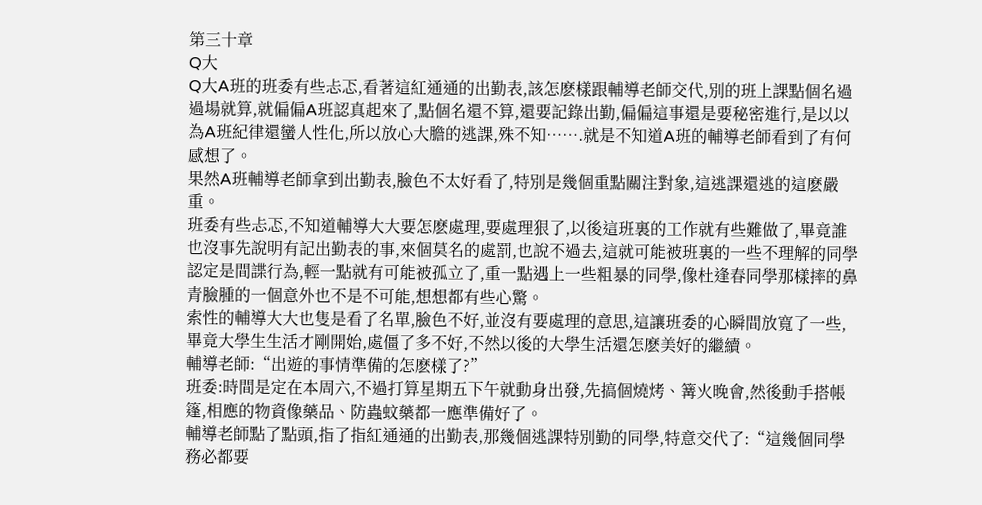第三十章
Q大
Q大A班的班委有些忐忑,看著這紅通通的出勤表,該怎麽樣跟輔導老師交代,別的班上課點個名過過場就算,就偏偏A班認真起來了,點個名還不算,還要記錄出勤,偏偏這事還是要秘密進行,是以以為A班紀律還蠻人性化,所以放心大膽的逃課,殊不知…….就是不知道A班的輔導老師看到了有何感想了。
果然A班輔導老師拿到出勤表,臉色不太好看了,特別是幾個重點關注對象,這逃課還逃的這麽嚴重。
班委有些忐忑,不知道輔導大大要怎麽處理,要處理狠了,以後這班裏的工作就有些難做了,畢竟誰也沒事先說明有記出勤表的事,來個莫名的處罰,也說不過去,這就可能被班裏的一些不理解的同學認定是間諜行為,輕一點就有可能被孤立了,重一點遇上一些粗暴的同學,像杜逢春同學那樣摔的鼻青臉腫的一個意外也不是不可能,想想都有些心驚。
索性的輔導大大也隻是看了名單,臉色不好,並沒有要處理的意思,這讓班委的心瞬間放寬了一些,畢竟大學生生活才剛開始,處僵了多不好,不然以後的大學生活還怎麽美好的繼續。
輔導老師:“出遊的事情準備的怎麽樣了?”
班委:時間是定在本周六,不過打算星期五下午就動身出發,先搞個燒烤、篝火晚會,然後動手搭帳篷,相應的物資像藥品、防蟲蚊藥都一應準備好了。
輔導老師點了點頭,指了指紅通通的出勤表,那幾個逃課特別勤的同學,特意交代了:“這幾個同學務必都要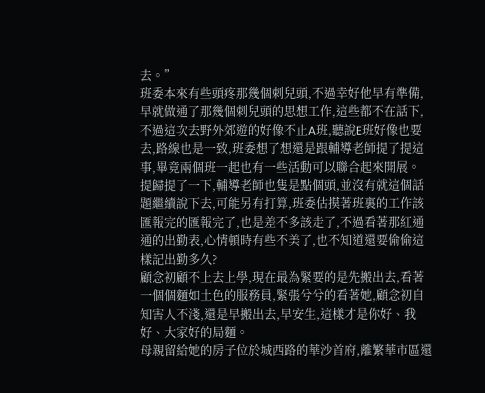去。”
班委本來有些頭疼那幾個刺兒頭,不過幸好他早有準備,早就做通了那幾個刺兒頭的思想工作,這些都不在話下,不過這次去野外郊遊的好像不止A班,聽說E班好像也要去,路線也是一致,班委想了想還是跟輔導老師提了提這事,畢竟兩個班一起也有一些活動可以聯合起來開展。
提歸提了一下,輔導老師也隻是點個頭,並沒有就這個話題繼續說下去,可能另有打算,班委估摸著班裏的工作該匯報完的匯報完了,也是差不多該走了,不過看著那紅通通的出勤表,心情頓時有些不美了,也不知道還要偷偷這樣記出勤多久?
顧念初顧不上去上學,現在最為緊要的是先搬出去,看著一個個麵如土色的服務員,緊張兮兮的看著她,顧念初自知害人不淺,還是早搬出去,早安生,這樣才是你好、我好、大家好的局麵。
母親留給她的房子位於城西路的華沙首府,離繁華市區還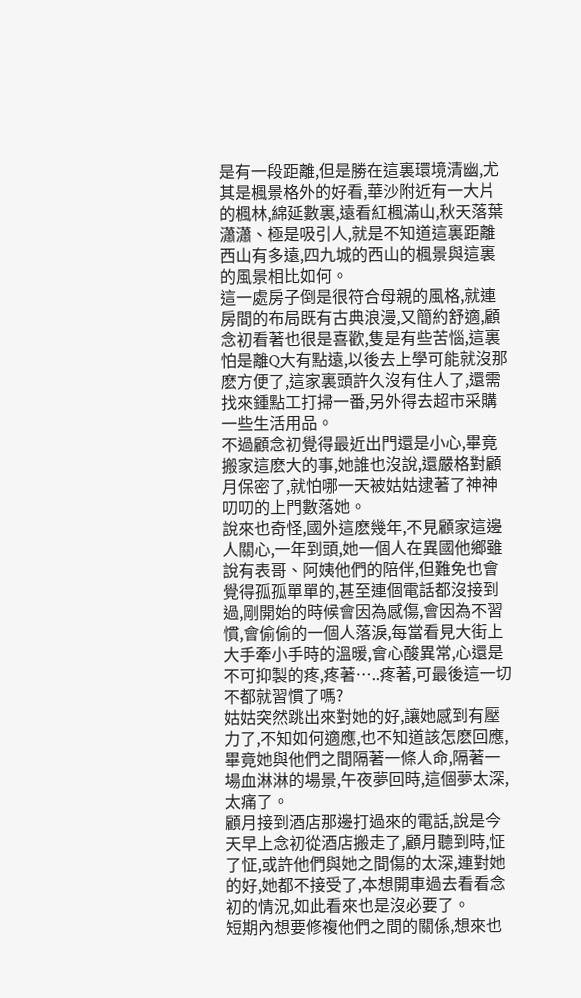是有一段距離,但是勝在這裏環境清幽,尤其是楓景格外的好看,華沙附近有一大片的楓林,綿延數裏,遠看紅楓滿山,秋天落葉瀟瀟、極是吸引人,就是不知道這裏距離西山有多遠,四九城的西山的楓景與這裏的風景相比如何。
這一處房子倒是很符合母親的風格,就連房間的布局既有古典浪漫,又簡約舒適,顧念初看著也很是喜歡,隻是有些苦惱,這裏怕是離Q大有點遠,以後去上學可能就沒那麽方便了,這家裏頭許久沒有住人了,還需找來鍾點工打掃一番,另外得去超市采購一些生活用品。
不過顧念初覺得最近出門還是小心,畢竟搬家這麽大的事,她誰也沒說,還嚴格對顧月保密了,就怕哪一天被姑姑逮著了神神叨叨的上門數落她。
說來也奇怪,國外這麽幾年,不見顧家這邊人關心,一年到頭,她一個人在異國他鄉雖說有表哥、阿姨他們的陪伴,但難免也會覺得孤孤單單的,甚至連個電話都沒接到過,剛開始的時候會因為感傷,會因為不習慣,會偷偷的一個人落淚,每當看見大街上大手牽小手時的溫暖,會心酸異常,心還是不可抑製的疼,疼著…..疼著,可最後這一切不都就習慣了嗎?
姑姑突然跳出來對她的好,讓她感到有壓力了,不知如何適應,也不知道該怎麽回應,畢竟她與他們之間隔著一條人命,隔著一場血淋淋的場景,午夜夢回時,這個夢太深,太痛了。
顧月接到酒店那邊打過來的電話,說是今天早上念初從酒店搬走了,顧月聽到時,怔了怔,或許他們與她之間傷的太深,連對她的好,她都不接受了,本想開車過去看看念初的情況,如此看來也是沒必要了。
短期內想要修複他們之間的關係,想來也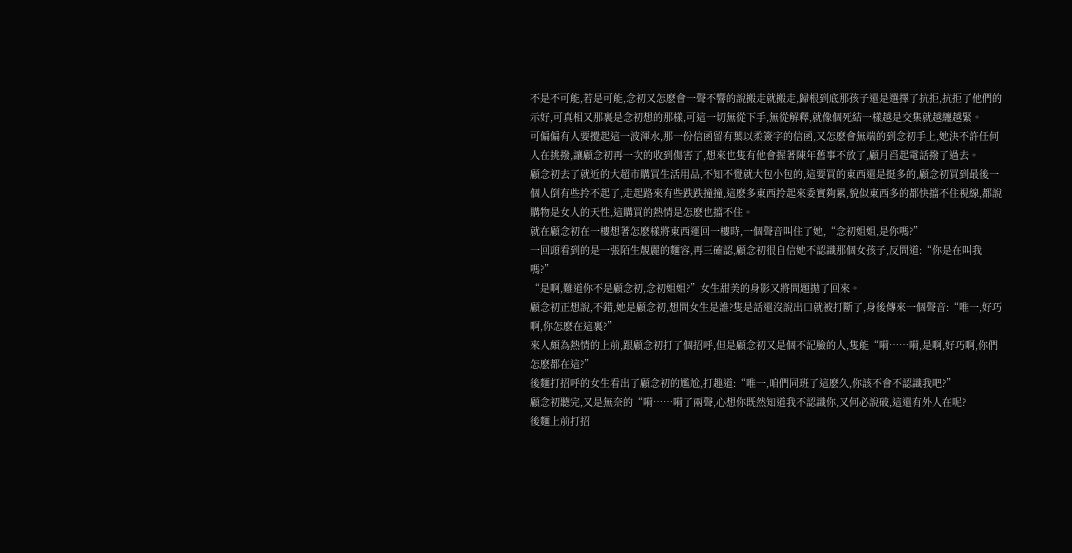不是不可能,若是可能,念初又怎麽會一聲不響的說搬走就搬走,歸根到底那孩子還是選擇了抗拒,抗拒了他們的示好,可真相又那裏是念初想的那樣,可這一切無從下手,無從解釋,就像個死結一樣越是交集就越纏越緊。
可偏偏有人要攪起這一波渾水,那一份信函留有葉以柔簽字的信函,又怎麽會無端的到念初手上,她決不許任何人在挑撥,讓顧念初再一次的收到傷害了,想來也隻有他會握著陳年舊事不放了,顧月舀起電話撥了過去。
顧念初去了就近的大超市購買生活用品,不知不覺就大包小包的,這要買的東西還是挺多的,顧念初買到最後一個人倒有些拎不起了,走起路來有些跌跌撞撞,這麽多東西拎起來委實夠累,貌似東西多的都快擋不住視線,都說購物是女人的天性,這購買的熱情是怎麽也擋不住。
就在顧念初在一樓想著怎麽樣將東西運回一樓時,一個聲音叫住了她,“念初姐姐,是你嗎?”
一回頭看到的是一張陌生靚麗的麵容,再三確認,顧念初很自信她不認識那個女孩子,反問道:“你是在叫我嗎?”
“是啊,難道你不是顧念初,念初姐姐?”女生甜美的身影又將問題拋了回來。
顧念初正想說,不錯,她是顧念初,想問女生是誰?隻是話還沒說出口就被打斷了,身後傳來一個聲音:“唯一,好巧啊,你怎麽在這裏?”
來人頗為熱情的上前,跟顧念初打了個招呼,但是顧念初又是個不記臉的人,隻能“嗬……嗬,是啊,好巧啊,你們怎麽都在這?”
後麵打招呼的女生看出了顧念初的尷尬,打趣道:“唯一,咱們同班了這麽久,你該不會不認識我吧?”
顧念初聽完,又是無奈的“嗬……嗬了兩聲,心想你既然知道我不認識你,又何必說破,這還有外人在呢?
後麵上前打招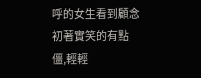呼的女生看到顧念初著實笑的有點僵,輕輕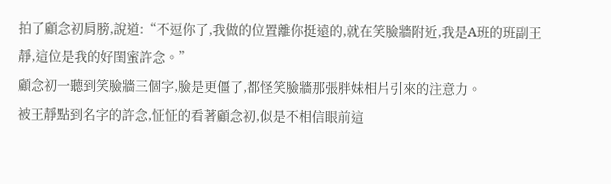拍了顧念初肩膀,說道:“不逗你了,我做的位置離你挺遠的,就在笑臉牆附近,我是A班的班副王靜,這位是我的好閨蜜許念。”
顧念初一聽到笑臉牆三個字,臉是更僵了,都怪笑臉牆那張胖妹相片引來的注意力。
被王靜點到名字的許念,怔怔的看著顧念初,似是不相信眼前這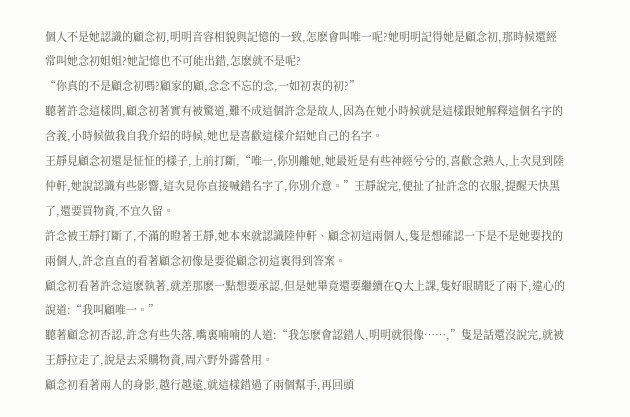個人不是她認識的顧念初,明明音容相貌與記憶的一致,怎麽會叫唯一呢?她明明記得她是顧念初,那時候還經常叫她念初姐姐?她記憶也不可能出錯,怎麽就不是呢?
“你真的不是顧念初嗎?顧家的顧,念念不忘的念,一如初衷的初?”
聽著許念這樣問,顧念初著實有被驚道,難不成這個許念是故人,因為在她小時候就是這樣跟她解釋這個名字的含義,小時候做我自我介紹的時候,她也是喜歡這樣介紹她自己的名字。
王靜見顧念初還是怔怔的樣子,上前打斷,“唯一,你別離她,她最近是有些神經兮兮的,喜歡念熟人,上次見到陸仲軒,她說認識有些影響,這次見你直接喊錯名字了,你別介意。”王靜說完,便扯了扯許念的衣服,提醒天快黑了,還要買物資,不宜久留。
許念被王靜打斷了,不滿的瞪著王靜,她本來就認識陸仲軒、顧念初這兩個人,隻是想確認一下是不是她要找的兩個人,許念直直的看著顧念初像是要從顧念初這裏得到答案。
顧念初看著許念這麽執著,就差那麽一點想要承認,但是她畢竟還要繼續在Q大上課,隻好眼睛眨了兩下,違心的說道:“我叫顧唯一。”
聽著顧念初否認,許念有些失落,嘴裏喃喃的人道:“我怎麽會認錯人,明明就很像……,”隻是話還沒說完,就被王靜拉走了,說是去采購物資,周六野外露營用。
顧念初看著兩人的身影,越行越遠,就這樣錯過了兩個幫手,再回頭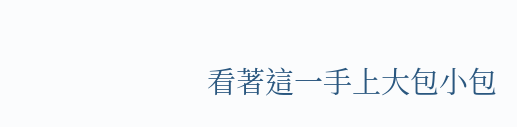看著這一手上大包小包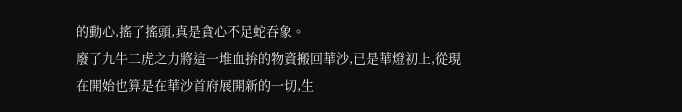的動心,搖了搖頭,真是貪心不足蛇吞象。
廢了九牛二虎之力將這一堆血拚的物資搬回華沙,已是華燈初上,從現在開始也算是在華沙首府展開新的一切,生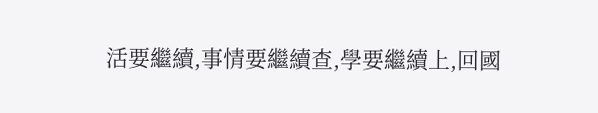活要繼續,事情要繼續查,學要繼續上,回國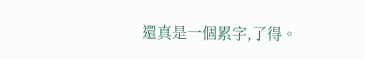還真是一個累字,了得。